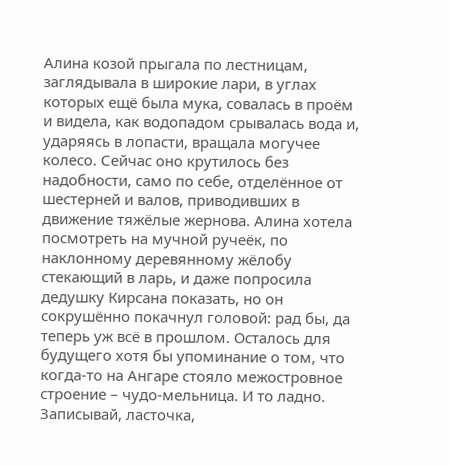Алина козой прыгала по лестницам, заглядывала в широкие лари, в углах которых ещё была мука, совалась в проём и видела, как водопадом срывалась вода и, ударяясь в лопасти, вращала могучее колесо. Сейчас оно крутилось без надобности, само по себе, отделённое от шестерней и валов, приводивших в движение тяжёлые жернова. Алина хотела посмотреть на мучной ручеёк, по наклонному деревянному жёлобу стекающий в ларь, и даже попросила дедушку Кирсана показать, но он сокрушённо покачнул головой: рад бы, да теперь уж всё в прошлом. Осталось для будущего хотя бы упоминание о том, что когда-то на Ангаре стояло межостровное строение – чудо-мельница. И то ладно. Записывай, ласточка,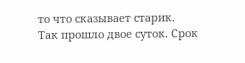то что сказывает старик.
Так прошло двое суток. Срок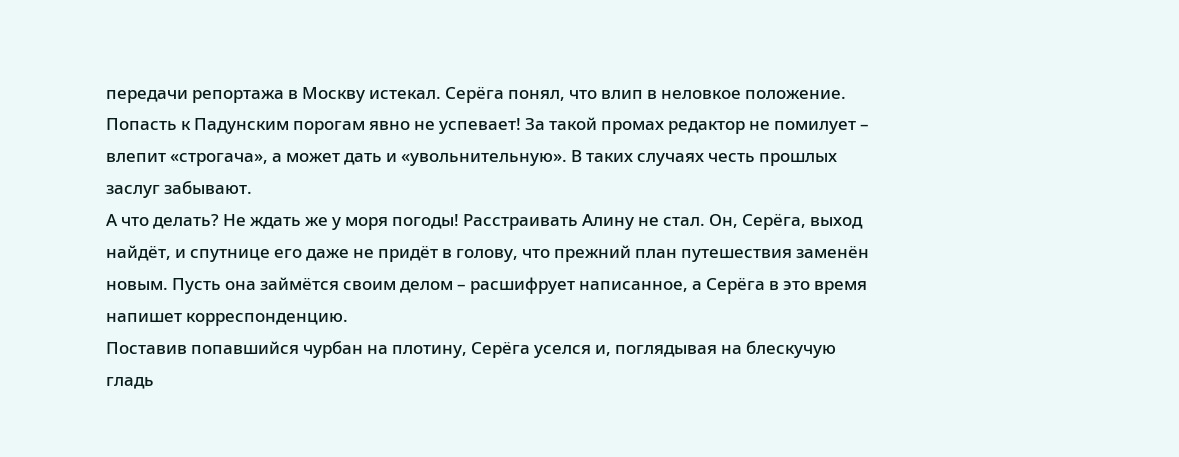передачи репортажа в Москву истекал. Серёга понял, что влип в неловкое положение. Попасть к Падунским порогам явно не успевает! За такой промах редактор не помилует – влепит «строгача», а может дать и «увольнительную». В таких случаях честь прошлых заслуг забывают.
А что делать? Не ждать же у моря погоды! Расстраивать Алину не стал. Он, Серёга, выход найдёт, и спутнице его даже не придёт в голову, что прежний план путешествия заменён новым. Пусть она займётся своим делом – расшифрует написанное, а Серёга в это время напишет корреспонденцию.
Поставив попавшийся чурбан на плотину, Серёга уселся и, поглядывая на блескучую гладь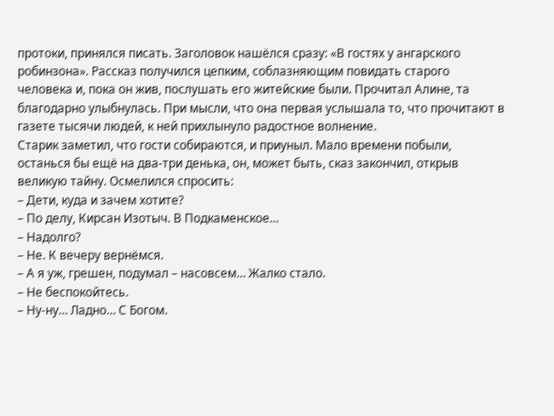протоки, принялся писать. Заголовок нашёлся сразу: «В гостях у ангарского робинзона». Рассказ получился цепким, соблазняющим повидать старого человека и, пока он жив, послушать его житейские были. Прочитал Алине, та благодарно улыбнулась. При мысли, что она первая услышала то, что прочитают в газете тысячи людей, к ней прихлынуло радостное волнение.
Старик заметил, что гости собираются, и приуныл. Мало времени побыли, останься бы ещё на два-три денька, он, может быть, сказ закончил, открыв великую тайну. Осмелился спросить:
– Дети, куда и зачем хотите?
– По делу, Кирсан Изотыч. В Подкаменское…
– Надолго?
– Не. К вечеру вернёмся.
– А я уж, грешен, подумал – насовсем… Жалко стало.
– Не беспокойтесь.
– Ну-ну… Ладно… С Богом.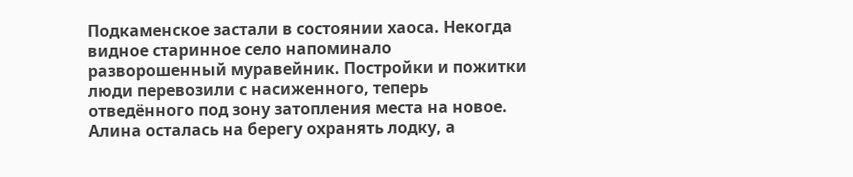Подкаменское застали в состоянии хаоса. Некогда видное старинное село напоминало разворошенный муравейник. Постройки и пожитки люди перевозили с насиженного, теперь отведённого под зону затопления места на новое. Алина осталась на берегу охранять лодку, а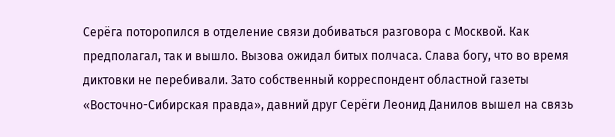Серёга поторопился в отделение связи добиваться разговора с Москвой. Как предполагал, так и вышло. Вызова ожидал битых полчаса. Слава богу, что во время диктовки не перебивали. Зато собственный корреспондент областной газеты «Восточно-Сибирская правда», давний друг Серёги Леонид Данилов вышел на связь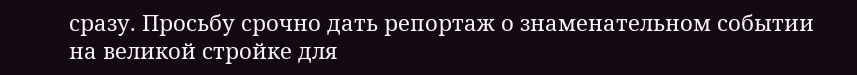сразу. Просьбу срочно дать репортаж о знаменательном событии на великой стройке для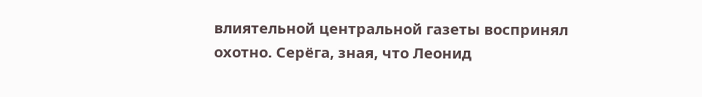влиятельной центральной газеты воспринял охотно. Серёга, зная, что Леонид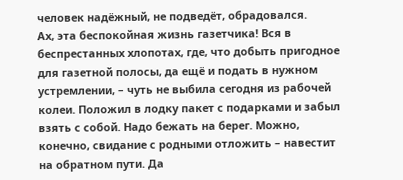человек надёжный, не подведёт, обрадовался.
Ах, эта беспокойная жизнь газетчика! Вся в беспрестанных хлопотах, где, что добыть пригодное для газетной полосы, да ещё и подать в нужном устремлении, – чуть не выбила сегодня из рабочей колеи. Положил в лодку пакет с подарками и забыл взять с собой. Надо бежать на берег. Можно, конечно, свидание с родными отложить – навестит на обратном пути. Да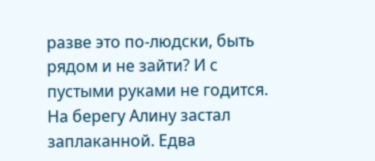разве это по-людски, быть рядом и не зайти? И с пустыми руками не годится.
На берегу Алину застал заплаканной. Едва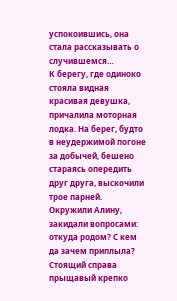успокоившись, она стала рассказывать о случившемся…
К берегу, где одиноко стояла видная красивая девушка, причалила моторная лодка. На берег, будто в неудержимой погоне за добычей, бешено стараясь опередить друг друга, выскочили трое парней. Окружили Алину, закидали вопросами: откуда родом? С кем да зачем приплыла? Стоящий справа прыщавый крепко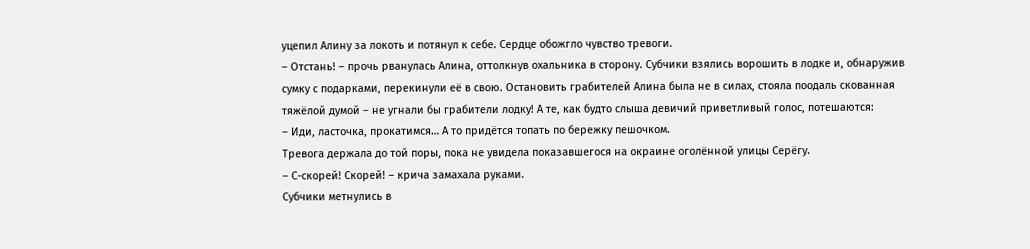уцепил Алину за локоть и потянул к себе. Сердце обожгло чувство тревоги.
– Отстань! – прочь рванулась Алина, оттолкнув охальника в сторону. Субчики взялись ворошить в лодке и, обнаружив сумку с подарками, перекинули её в свою. Остановить грабителей Алина была не в силах, стояла поодаль скованная тяжёлой думой – не угнали бы грабители лодку! А те, как будто слыша девичий приветливый голос, потешаются:
– Иди, ласточка, прокатимся… А то придётся топать по бережку пешочком.
Тревога держала до той поры, пока не увидела показавшегося на окраине оголённой улицы Серёгу.
– С-скорей! Скорей! – крича замахала руками.
Субчики метнулись в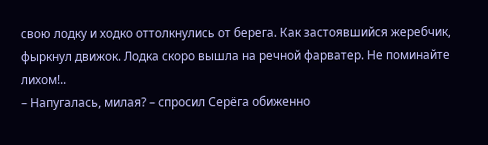свою лодку и ходко оттолкнулись от берега. Как застоявшийся жеребчик, фыркнул движок. Лодка скоро вышла на речной фарватер. Не поминайте лихом!..
– Напугалась, милая? – спросил Серёга обиженно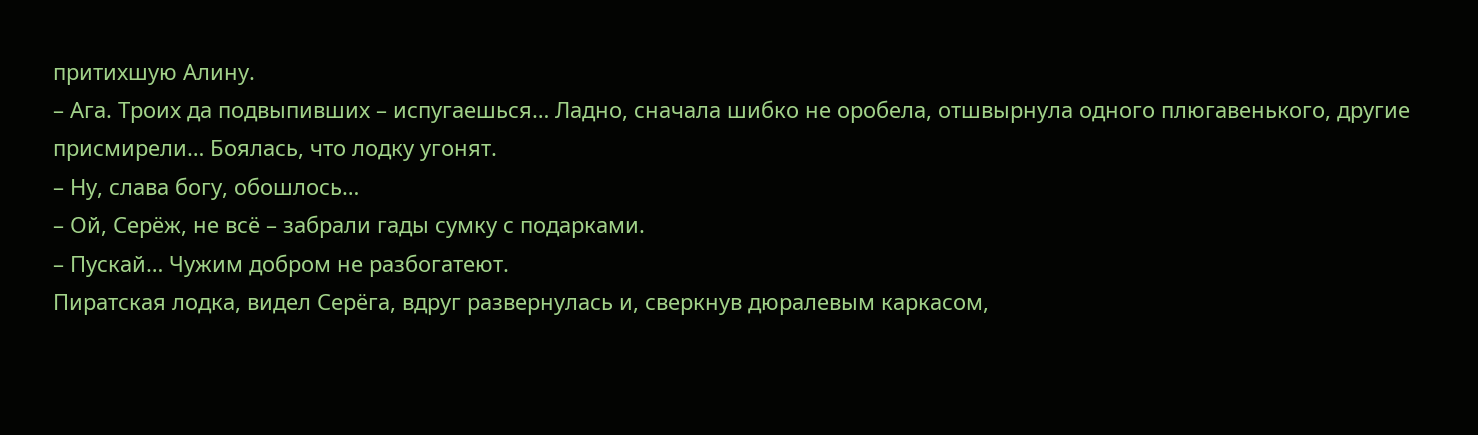притихшую Алину.
– Ага. Троих да подвыпивших – испугаешься… Ладно, сначала шибко не оробела, отшвырнула одного плюгавенького, другие присмирели… Боялась, что лодку угонят.
– Ну, слава богу, обошлось…
– Ой, Серёж, не всё – забрали гады сумку с подарками.
– Пускай… Чужим добром не разбогатеют.
Пиратская лодка, видел Серёга, вдруг развернулась и, сверкнув дюралевым каркасом,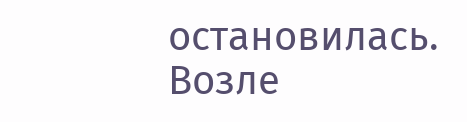остановилась. Возле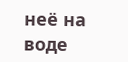неё на воде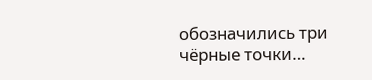обозначились три чёрные точки…